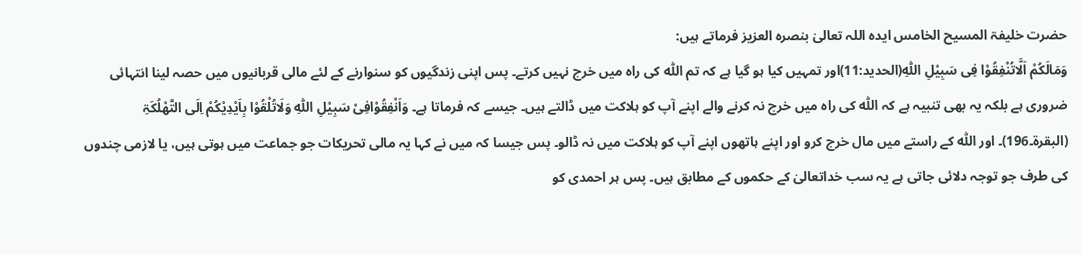حضرت خلیفۃ المسیح الخامس ایدہ اللہ تعالیٰ بنصرہ العزیز فرماتے ہیں:
وَمَالَکُمْ اَلَّاتُنْفِقُوْا فِی سَبِیْلِ اللّٰہِ(الحدید:11)اور تمہیں کیا ہو گیا ہے کہ تم اللّٰہ کی راہ میں خرچ نہیں کرتے۔ پس اپنی زندگیوں کو سنوارنے کے لئے مالی قربانیوں میں حصہ لینا انتہائی ضروری ہے بلکہ یہ بھی تنبیہ ہے کہ اللّٰہ کی راہ میں خرچ نہ کرنے والے اپنے آپ کو ہلاکت میں ڈالتے ہیں۔ جیسے کہ فرماتا ہے۔ وَاَنْفِقُوْافِیْ سَبِیْلِ اللّٰہِ وَلَاتُلْقُوْا بِاَیْدِیْکُمْ اِلَی التَّھْلُکَۃِ (البقرۃ۔196)۔ اور اللّٰہ کے راستے میں مال خرچ کرو اور اپنے ہاتھوں اپنے آپ کو ہلاکت میں نہ ڈالو۔ پس جیسا کہ میں نے کہا یہ مالی تحریکات جو جماعت میں ہوتی ہیں، یا لازمی چندوں کی طرف جو توجہ دلائی جاتی ہے یہ سب خداتعالیٰ کے حکموں کے مطابق ہیں۔ پس ہر احمدی کو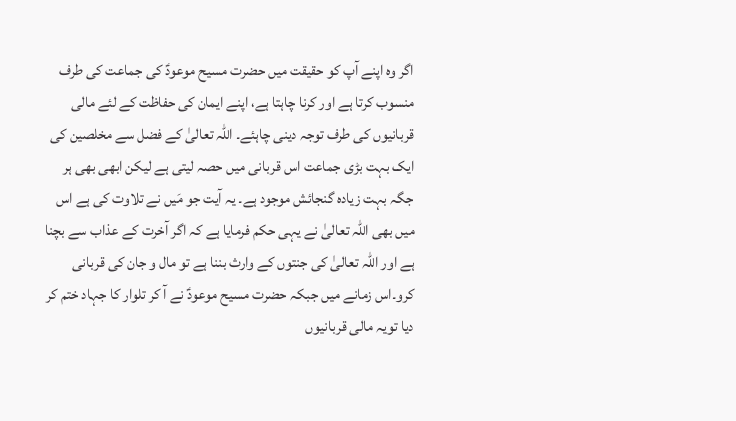اگر وہ اپنے آپ کو حقیقت میں حضرت مسیح موعودؑ کی جماعت کی طرف منسوب کرتا ہے اور کرنا چاہتا ہے، اپنے ایمان کی حفاظت کے لئے مالی قربانیوں کی طرف توجہ دینی چاہئے۔ اللّٰہ تعالیٰ کے فضل سے مخلصین کی ایک بہت بڑی جماعت اس قربانی میں حصہ لیتی ہے لیکن ابھی بھی ہر جگہ بہت زیادہ گنجائش موجود ہے۔ یہ آیت جو مَیں نے تلاوت کی ہے اس میں بھی اللّٰہ تعالیٰ نے یہی حکم فرمایا ہے کہ اگر آخرت کے عذاب سے بچنا ہے اور اللّٰہ تعالیٰ کی جنتوں کے وارث بننا ہے تو مال و جان کی قربانی کرو۔اس زمانے میں جبکہ حضرت مسیح موعودؑ نے آ کر تلوار کا جہاد ختم کر دیا تویہ مالی قربانیوں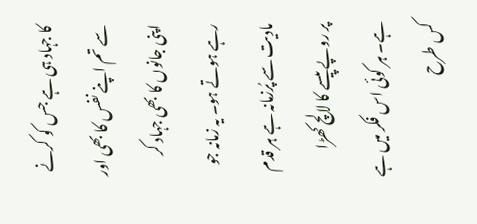کا جہاد ہی ہے جس کو کرنے سے تم اپنے نفس کا بھی اور اپنی جانوں کا بھی جہاد کر رہے ہوتے ہو۔ یہ زمانہ جو مادیت سے پُرزمانہ ہے ہر قدم پر روپے پیسے کا لالچ کھڑا ہے۔ ہر کوئی اس فکر میں ہے کس طرح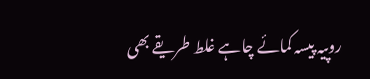روپیہ پیسہ کمائے چاہے غلط طریقے بھی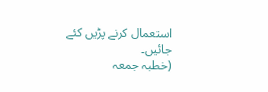استعمال کرنے پڑیں کئے جائیں۔
(خطبہ جمعہ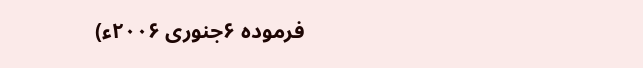فرمودہ ۶جنوری ۲۰۰۶ء)